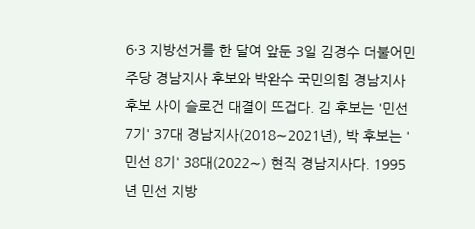6·3 지방선거를 한 달여 앞둔 3일 김경수 더불어민주당 경남지사 후보와 박완수 국민의힘 경남지사 후보 사이 슬로건 대결이 뜨겁다. 김 후보는 '민선 7기' 37대 경남지사(2018∼2021년), 박 후보는 '민선 8기' 38대(2022∼) 현직 경남지사다. 1995년 민선 지방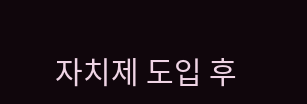자치제 도입 후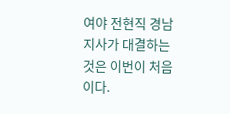여야 전현직 경남지사가 대결하는 것은 이번이 처음이다.